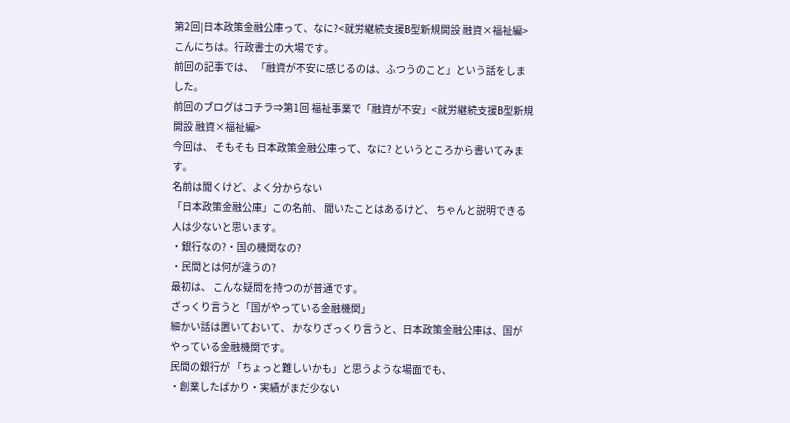第2回|日本政策金融公庫って、なに?<就労継続支援B型新規開設 融資×福祉編>
こんにちは。行政書士の大場です。
前回の記事では、 「融資が不安に感じるのは、ふつうのこと」という話をしました。
前回のブログはコチラ⇒第1回 福祉事業で「融資が不安」<就労継続支援B型新規開設 融資×福祉編>
今回は、 そもそも 日本政策金融公庫って、なに? というところから書いてみます。
名前は聞くけど、よく分からない
「日本政策金融公庫」この名前、 聞いたことはあるけど、 ちゃんと説明できる人は少ないと思います。
・銀行なの?・国の機関なの?
・民間とは何が違うの?
最初は、 こんな疑問を持つのが普通です。
ざっくり言うと「国がやっている金融機関」
細かい話は置いておいて、 かなりざっくり言うと、日本政策金融公庫は、国がやっている金融機関です。
民間の銀行が 「ちょっと難しいかも」と思うような場面でも、
・創業したばかり・実績がまだ少ない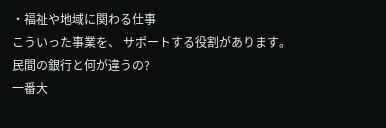・福祉や地域に関わる仕事
こういった事業を、 サポートする役割があります。
民間の銀行と何が違うの?
一番大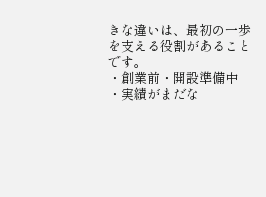きな違いは、最初の一歩を支える役割があることです。
・創業前・開設準備中
・実績がまだな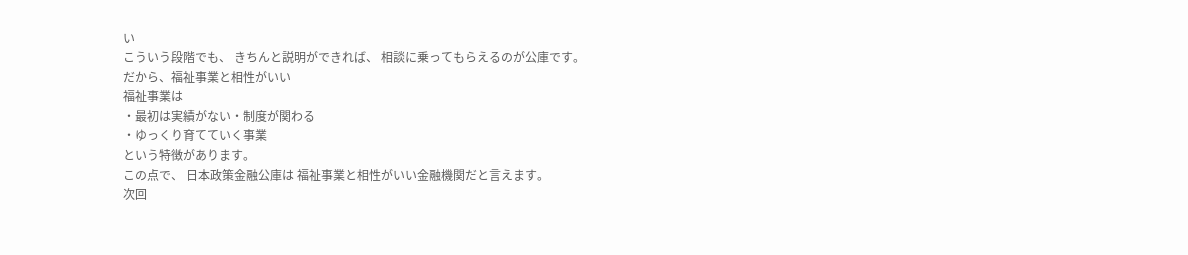い
こういう段階でも、 きちんと説明ができれば、 相談に乗ってもらえるのが公庫です。
だから、福祉事業と相性がいい
福祉事業は
・最初は実績がない・制度が関わる
・ゆっくり育てていく事業
という特徴があります。
この点で、 日本政策金融公庫は 福祉事業と相性がいい金融機関だと言えます。
次回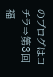のブログはコチラ⇒第3回 福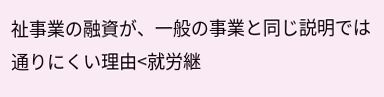祉事業の融資が、一般の事業と同じ説明では通りにくい理由<就労継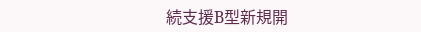続支援B型新規開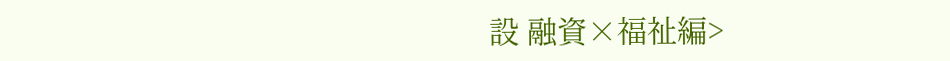設 融資×福祉編>